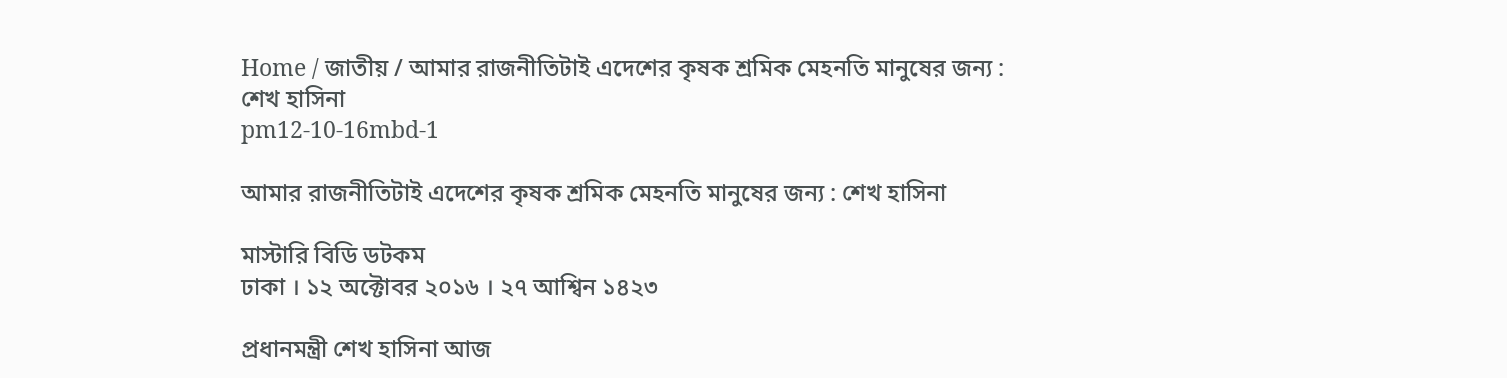Home / জাতীয় / আমার রাজনীতিটাই এদেশের কৃষক শ্রমিক মেহনতি মানুষের জন্য : শেখ হাসিনা
pm12-10-16mbd-1

আমার রাজনীতিটাই এদেশের কৃষক শ্রমিক মেহনতি মানুষের জন্য : শেখ হাসিনা

মাস্টারি বিডি ডটকম
ঢাকা । ১২ অক্টোবর ২০১৬ । ২৭ আশ্বিন ১৪২৩

প্রধানমন্ত্রী শেখ হাসিনা আজ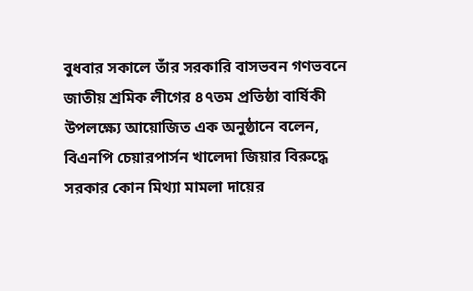বুধবার সকালে তাঁর সরকারি বাসভবন গণভবনে জাতীয় শ্রমিক লীগের ৪৭তম প্রতিষ্ঠা বার্ষিকী উপলক্ষ্যে আয়োজিত এক অনুষ্ঠানে বলেন, বিএনপি চেয়ারপার্সন খালেদা জিয়ার বিরুদ্ধে সরকার কোন মিথ্যা মামলা দায়ের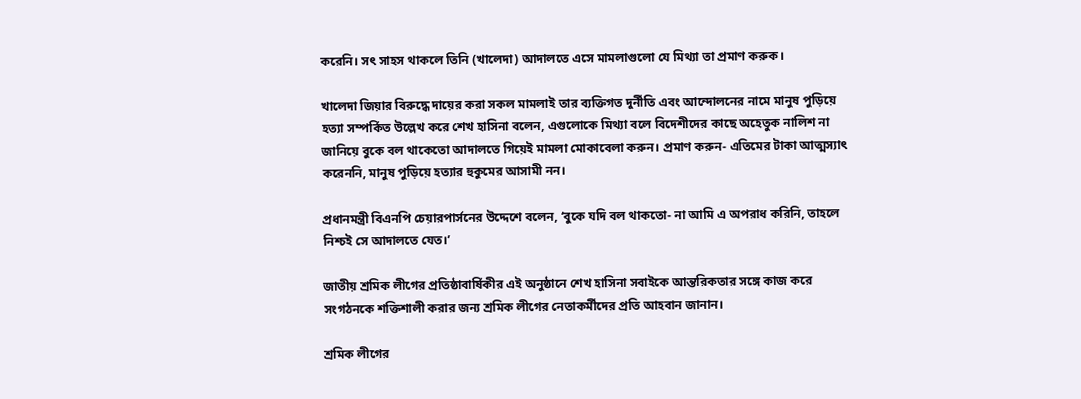করেনি। সৎ সাহস থাকলে তিনি (খালেদা) আদালতে এসে মামলাগুলো যে মিথ্যা তা প্রমাণ করুক।

খালেদা জিয়ার বিরুদ্ধে দায়ের করা সকল মামলাই তার ব্যক্তিগত দুর্নীতি এবং আন্দোলনের নামে মানুষ পুড়িয়ে হত্যা সম্পর্কিত উল্লেখ করে শেখ হাসিনা বলেন, এগুলোকে মিথ্যা বলে বিদেশীদের কাছে অহেতুক নালিশ না জানিয়ে বুকে বল থাকেতো আদালতে গিয়েই মামলা মোকাবেলা করুন। প্রমাণ করুন- এতিমের টাকা আত্মস্যাৎ করেননি, মানুষ পুড়িয়ে হত্যার হুকুমের আসামী নন।

প্রধানমন্ত্রী বিএনপি চেয়ারপার্সনের উদ্দেশে বলেন, ‘বুকে যদি বল থাকতো- না আমি এ অপরাধ করিনি, তাহলে নিশ্চই সে আদালতে যেত।’

জাতীয় শ্রমিক লীগের প্রতিষ্ঠাবার্ষিকীর এই অনুষ্ঠানে শেখ হাসিনা সবাইকে আন্তরিকতার সঙ্গে কাজ করে সংগঠনকে শক্তিশালী করার জন্য শ্রমিক লীগের নেতাকর্মীদের প্রতি আহবান জানান।

শ্রমিক লীগের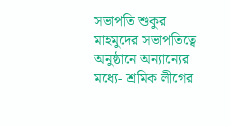সভাপতি শুকুর মাহমুদের সভাপতিত্বে অনুষ্ঠানে অন্যান্যের মধ্যে- শ্রমিক লীগের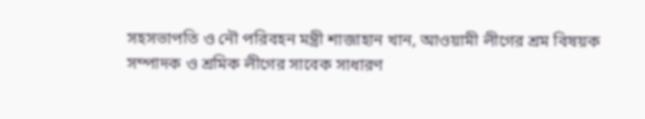সহসভাপতি ও নৌ পরিবহন মন্ত্রী শাজাহান খান, আওয়ামী লীগের শ্রম বিষয়ক সম্পাদক ও শ্রমিক লীগের সাবেক সাধারণ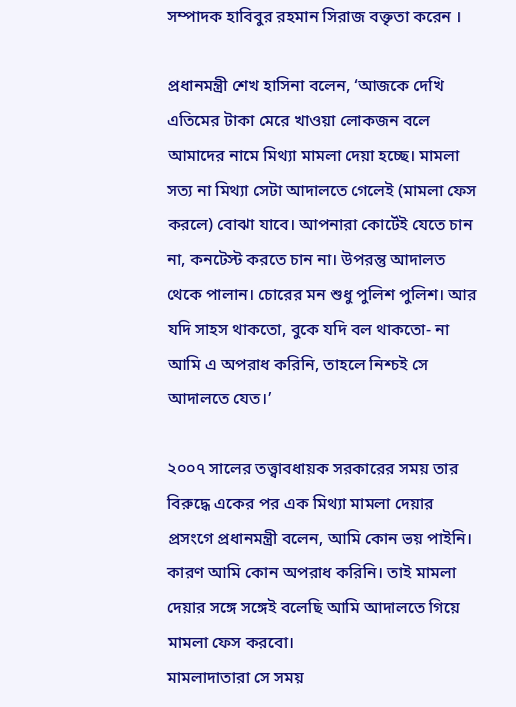সম্পাদক হাবিবুর রহমান সিরাজ বক্তৃতা করেন ।

প্রধানমন্ত্রী শেখ হাসিনা বলেন, ‘আজকে দেখি এতিমের টাকা মেরে খাওয়া লোকজন বলে আমাদের নামে মিথ্যা মামলা দেয়া হচ্ছে। মামলা সত্য না মিথ্যা সেটা আদালতে গেলেই (মামলা ফেস করলে) বোঝা যাবে। আপনারা কোর্টেই যেতে চান না, কনটেস্ট করতে চান না। উপরন্তু আদালত থেকে পালান। চোরের মন শুধু পুলিশ পুলিশ। আর যদি সাহস থাকতো, বুকে যদি বল থাকতো- না আমি এ অপরাধ করিনি, তাহলে নিশ্চই সে আদালতে যেত।’

২০০৭ সালের তত্ত্বাবধায়ক সরকারের সময় তার বিরুদ্ধে একের পর এক মিথ্যা মামলা দেয়ার প্রসংগে প্রধানমন্ত্রী বলেন, আমি কোন ভয় পাইনি। কারণ আমি কোন অপরাধ করিনি। তাই মামলা দেয়ার সঙ্গে সঙ্গেই বলেছি আমি আদালতে গিয়ে মামলা ফেস করবো।
মামলাদাতারা সে সময়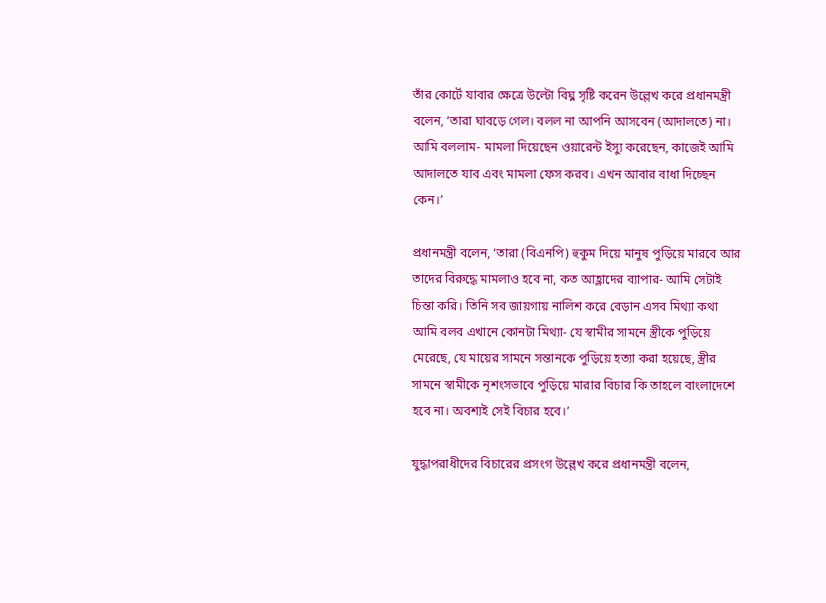তাঁর কোর্টে যাবার ক্ষেত্রে উল্টো বিঘ্ন সৃষ্টি করেন উল্লেখ করে প্রধানমন্ত্রী বলেন, ‘তারা ঘাবড়ে গেল। বলল না আপনি আসবেন (আদালতে) না। আমি বললাম- মামলা দিয়েছেন ওয়ারেন্ট ইস্যু করেছেন, কাজেই আমি আদালতে যাব এবং মামলা ফেস করব। এখন আবার বাধা দিচ্ছেন কেন।’

প্রধানমন্ত্রী বলেন, ‘তারা (বিএনপি) হুকুম দিয়ে মানুষ পুড়িয়ে মারবে আর তাদের বিরুদ্ধে মামলাও হবে না, কত আহ্লাদের ব্যাপার- আমি সেটাই চিন্তা করি। তিনি সব জায়গায় নালিশ করে বেড়ান এসব মিথ্যা কথা আমি বলব এখানে কোনটা মিথ্যা- যে স্বামীর সামনে স্ত্রীকে পুড়িয়ে মেরেছে, যে মায়ের সামনে সন্তানকে পুড়িয়ে হত্যা করা হয়েছে, স্ত্রীর সামনে স্বামীকে নৃশংসভাবে পুড়িয়ে মারার বিচার কি তাহলে বাংলাদেশে হবে না। অবশ্যই সেই বিচার হবে।’

যুদ্ধাপরাধীদের বিচারের প্রসংগ উল্লেখ করে প্রধানমন্ত্রী বলেন,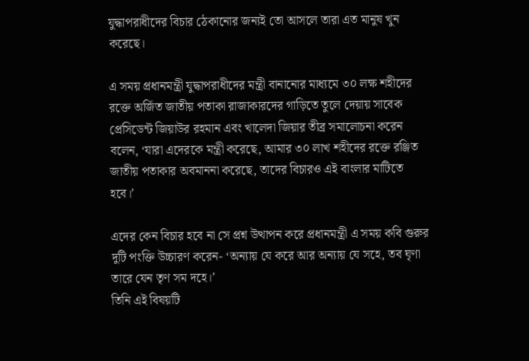যুদ্ধাপরাধীদের বিচার ঠেকানোর জন্যই তো আসলে তারা এত মানুষ খুন করেছে।

এ সময় প্রধানমন্ত্রী যুদ্ধাপরাধীদের মন্ত্রী বানানোর মাধ্যমে ৩০ লক্ষ শহীদের রক্তে অর্জিত জাতীয় পতাকা রাজাকারদের গাড়িতে তুলে দেয়ায় সাবেক প্রেসিডেন্ট জিয়াউর রহমান এবং খালেদা জিয়ার তীব্র সমালোচনা করেন বলেন, ‘যারা এদেরকে মন্ত্রী করেছে, আমার ৩০ লাখ শহীদের রক্তে রঞ্জিত জাতীয় পতাকার অবমাননা করেছে, তাদের বিচারও এই বাংলার মাটিতে হবে।’

এদের কেন বিচার হবে না সে প্রশ্ন উত্থাপন করে প্রধানমন্ত্রী এ সময় কবি গুরুর দুটি পংক্তি উচ্চারণ করেন- ‘অন্যায় যে করে আর অন্যায় যে সহে, তব ঘৃণা তারে যেন তৃণ সম দহে।’
তিনি এই বিষয়টি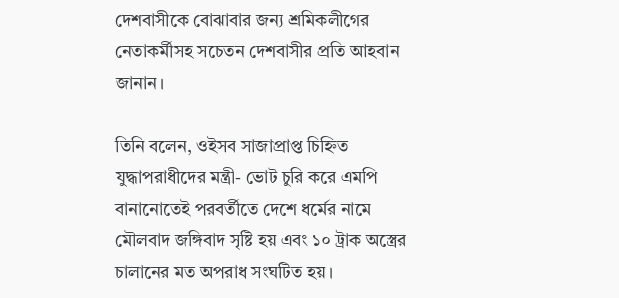দেশবাসীকে বোঝাবার জন্য শ্রমিকলীগের নেতাকর্মীসহ সচেতন দেশবাসীর প্রতি আহবান জানান।

তিনি বলেন, ওইসব সাজাপ্রাপ্ত চিহ্নিত যুদ্ধাপরাধীদের মন্ত্রী- ভোট চুরি করে এমপি বানানোতেই পরবর্তীতে দেশে ধর্মের নামে মৌলবাদ জঙ্গিবাদ সৃষ্টি হয় এবং ১০ ট্রাক অস্ত্রের চালানের মত অপরাধ সংঘটিত হয়।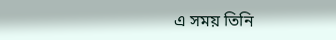এ সময় তিনি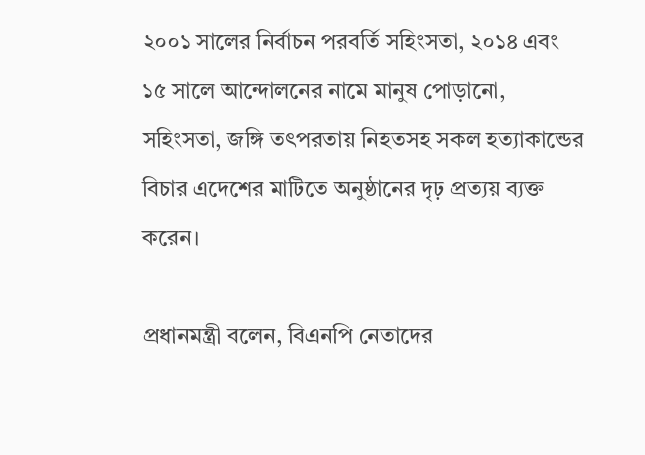২০০১ সালের নির্বাচন পরবর্তি সহিংসতা, ২০১৪ এবং ১৫ সালে আন্দোলনের নামে মানুষ পোড়ানো, সহিংসতা, জঙ্গি তৎপরতায় নিহতসহ সকল হত্যাকান্ডের বিচার এদেশের মাটিতে অনুষ্ঠানের দৃঢ় প্রত্যয় ব্যক্ত করেন।

প্রধানমন্ত্রী বলেন, বিএনপি নেতাদের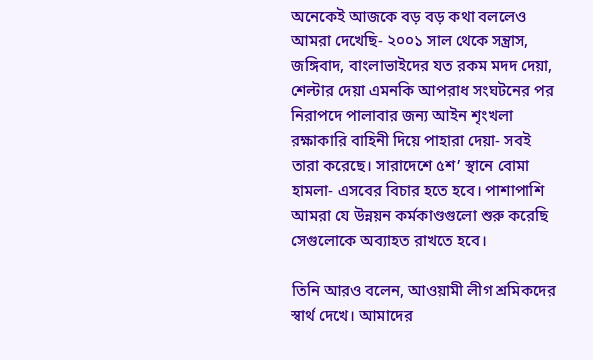অনেকেই আজকে বড় বড় কথা বললেও আমরা দেখেছি- ২০০১ সাল থেকে সন্ত্রাস, জঙ্গিবাদ, বাংলাভাইদের যত রকম মদদ দেয়া, শেল্টার দেয়া এমনকি আপরাধ সংঘটনের পর নিরাপদে পালাবার জন্য আইন শৃংখলা রক্ষাকারি বাহিনী দিয়ে পাহারা দেয়া- সবই তারা করেছে। সারাদেশে ৫শ’ স্থানে বোমা হামলা- এসবের বিচার হতে হবে। পাশাপাশি আমরা যে উন্নয়ন কর্মকাণ্ডগুলো শুরু করেছি সেগুলোকে অব্যাহত রাখতে হবে।

তিনি আরও বলেন, আওয়ামী লীগ শ্রমিকদের স্বার্থ দেখে। আমাদের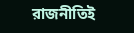রাজনীতিই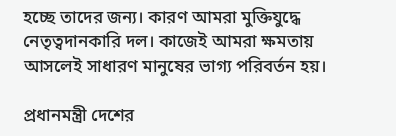হচ্ছে তাদের জন্য। কারণ আমরা মুক্তিযুদ্ধে নেতৃত্বদানকারি দল। কাজেই আমরা ক্ষমতায় আসলেই সাধারণ মানুষের ভাগ্য পরিবর্তন হয়।

প্রধানমন্ত্রী দেশের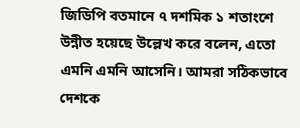জিডিপি বতমানে ৭ দশমিক ১ শতাংশে উন্নীত হয়েছে উল্লেখ করে বলেন, এতো এমনি এমনি আসেনি। আমরা সঠিকভাবে দেশকে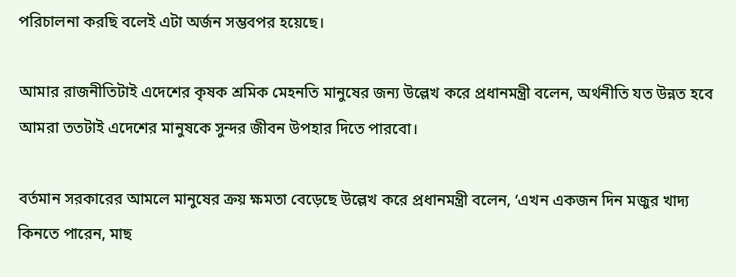পরিচালনা করছি বলেই এটা অর্জন সম্ভবপর হয়েছে।

আমার রাজনীতিটাই এদেশের কৃষক শ্রমিক মেহনতি মানুষের জন্য উল্লেখ করে প্রধানমন্ত্রী বলেন, অর্থনীতি যত উন্নত হবে আমরা ততটাই এদেশের মানুষকে সুন্দর জীবন উপহার দিতে পারবো।

বর্তমান সরকারের আমলে মানুষের ক্রয় ক্ষমতা বেড়েছে উল্লেখ করে প্রধানমন্ত্রী বলেন, ‘এখন একজন দিন মজুর খাদ্য কিনতে পারেন, মাছ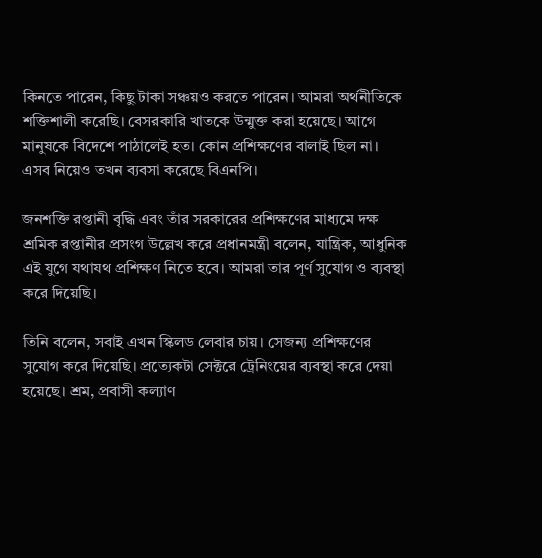কিনতে পারেন, কিছু টাকা সঞ্চয়ও করতে পারেন। আমরা অর্থনীতিকে শক্তিশালী করেছি। বেসরকারি খাতকে উন্মুক্ত করা হয়েছে। আগে মানুষকে বিদেশে পাঠালেই হত। কোন প্রশিক্ষণের বালাই ছিল না। এসব নিয়েও তখন ব্যবসা করেছে বিএনপি।

জনশক্তি রপ্তানী বৃদ্ধি এবং তাঁর সরকারের প্রশিক্ষণের মাধ্যমে দক্ষ শ্রমিক রপ্তানীর প্রসংগ উল্লেখ করে প্রধানমন্ত্রী বলেন, যান্ত্রিক, আধুনিক এই যুগে যথাযথ প্রশিক্ষণ নিতে হবে। আমরা তার পূর্ণ সুযোগ ও ব্যবস্থা করে দিয়েছি।

তিনি বলেন, সবাই এখন স্কিলড লেবার চায়। সেজন্য প্রশিক্ষণের সুযোগ করে দিয়েছি। প্রত্যেকটা সেক্টরে ট্রেনিংয়ের ব্যবস্থা করে দেয়া হয়েছে। শ্রম, প্রবাসী কল্যাণ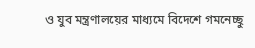ও যুব মন্ত্রণালয়ের মাধ্যমে বিদেশে গমনেচ্ছু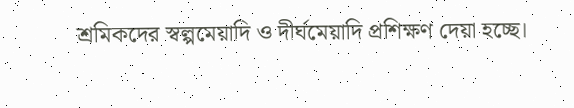শ্রমিকদের স্বল্পমেয়াদি ও দীর্ঘমেয়াদি প্রশিক্ষণ দেয়া হচ্ছে।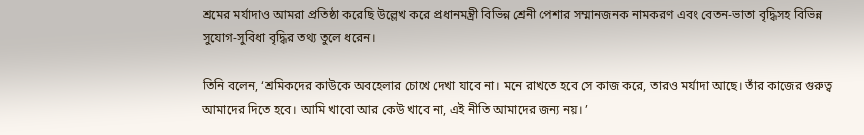শ্রমের মর্যাদাও আমরা প্রতিষ্ঠা করেছি উল্লেখ করে প্রধানমন্ত্রী বিভিন্ন শ্রেনী পেশার সম্মানজনক নামকরণ এবং বেতন-ভাতা বৃদ্ধিসহ বিভিন্ন সুযোগ-সুবিধা বৃদ্ধির তথ্য তুলে ধরেন।

তিনি বলেন, ‘শ্রমিকদের কাউকে অবহেলার চোখে দেখা যাবে না। মনে রাখতে হবে সে কাজ করে, তারও মর্যাদা আছে। তাঁর কাজের গুরুত্ব আমাদের দিতে হবে। আমি খাবো আর কেউ খাবে না, এই নীতি আমাদের জন্য নয়। ’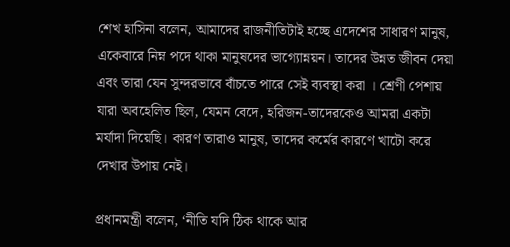শেখ হাসিনা বলেন, আমাদের রাজনীতিটাই হচ্ছে এদেশের সাধারণ মানুষ, একেবারে নিম্ন পদে থাকা মানুষদের ভাগ্যোন্নয়ন। তাদের উন্নত জীবন দেয়া এবং তারা যেন সুন্দরভাবে বাঁচতে পারে সেই ব্যবস্থা করা । শ্রেণী পেশায় যারা অবহেলিত ছিল, যেমন বেদে, হরিজন-তাদেরকেও আমরা একটা মর্যাদা দিয়েছি। কারণ তারাও মানুষ, তাদের কর্মের কারণে খাটো করে দেখার উপায় নেই।

প্রধানমন্ত্রী বলেন, ‘নীতি যদি ঠিক থাকে আর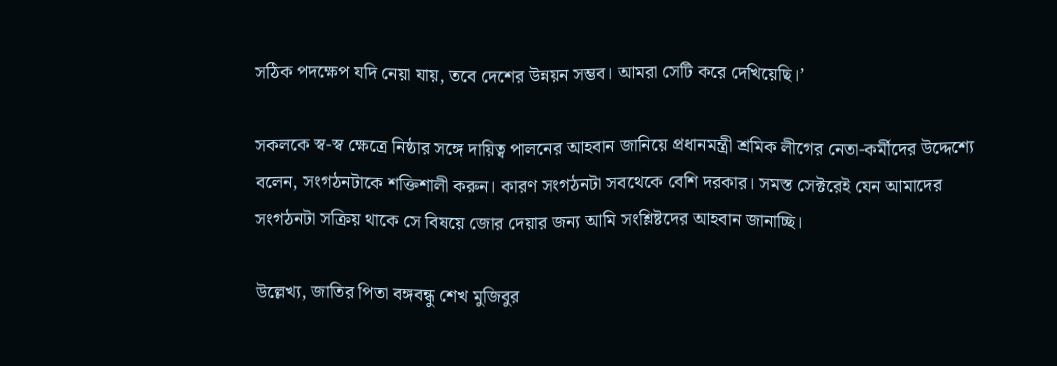সঠিক পদক্ষেপ যদি নেয়া যায়, তবে দেশের উন্নয়ন সম্ভব। আমরা সেটি করে দেখিয়েছি।’

সকলকে স্ব-স্ব ক্ষেত্রে নিষ্ঠার সঙ্গে দায়িত্ব পালনের আহবান জানিয়ে প্রধানমন্ত্রী শ্রমিক লীগের নেতা-কর্মীদের উদ্দেশ্যে বলেন, সংগঠনটাকে শক্তিশালী করুন। কারণ সংগঠনটা সবথেকে বেশি দরকার। সমস্ত সেক্টরেই যেন আমাদের সংগঠনটা সক্রিয় থাকে সে বিষয়ে জোর দেয়ার জন্য আমি সংশ্লিষ্টদের আহবান জানাচ্ছি।

উল্লেখ্য, জাতির পিতা বঙ্গবন্ধু শেখ মুজিবুর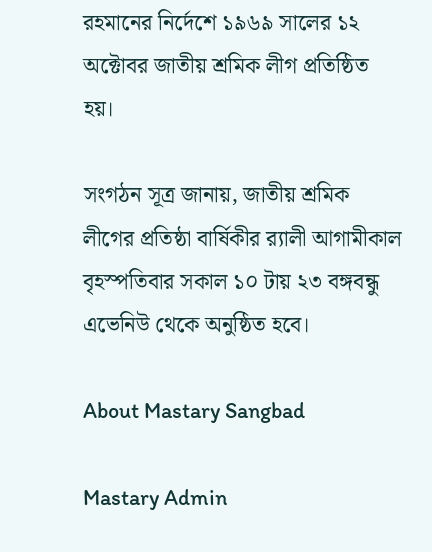রহমানের নির্দেশে ১৯৬৯ সালের ১২ অক্টোবর জাতীয় শ্রমিক লীগ প্রতিষ্ঠিত হয়।

সংগঠন সূত্র জানায়, জাতীয় শ্রমিক লীগের প্রতিষ্ঠা বার্ষিকীর র‌্যালী আগামীকাল বৃহস্পতিবার সকাল ১০ টায় ২৩ বঙ্গবন্ধু এভেনিউ থেকে অনুষ্ঠিত হবে।

About Mastary Sangbad

Mastary Admin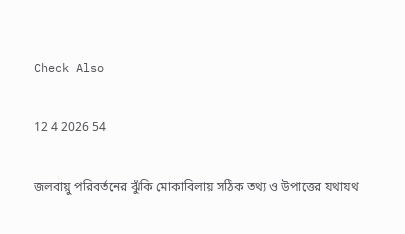Check Also

12 4 2026 54

জলবায়ু পরিবর্তনের ঝুঁকি মোকাবিলায় সঠিক তথ্য ও উপাত্তের যথাযথ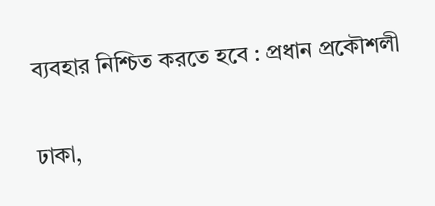ব্যবহার নিশ্চিত করতে হবে : প্রধান প্রকৌশলী

ঢাকা,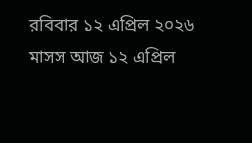রবিবার ১২ এপ্রিল ২০২৬ মাসস আজ ১২ এপ্রিল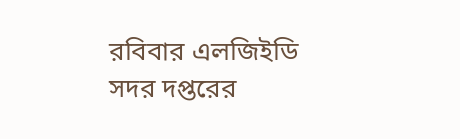রবিবার এলজিইডি সদর দপ্তরের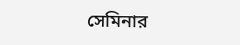সেমিনার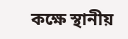কক্ষে স্থানীয়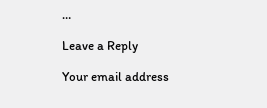…

Leave a Reply

Your email address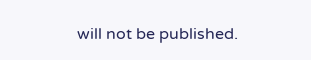will not be published.